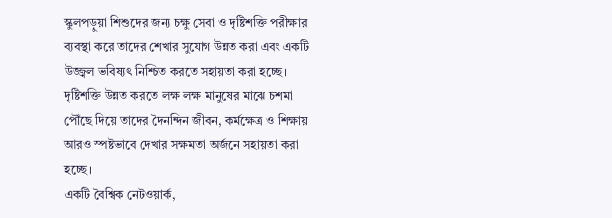স্কুলপড়ুয়া শিশুদের জন্য চক্ষু সেবা ও দৃষ্টিশক্তি পরীক্ষার ব্যবস্থা করে তাদের শেখার সুযোগ উন্নত করা এবং একটি উজ্জ্বল ভবিষ্যৎ নিশ্চিত করতে সহায়তা করা হচ্ছে।
দৃষ্টিশক্তি উন্নত করতে লক্ষ লক্ষ মানুষের মাঝে চশমা পৌঁছে দিয়ে তাদের দৈনন্দিন জীবন, কর্মক্ষেত্র ও শিক্ষায় আরও স্পষ্টভাবে দেখার সক্ষমতা অর্জনে সহায়তা করা হচ্ছে।
একটি বৈশ্বিক নেটওয়ার্ক,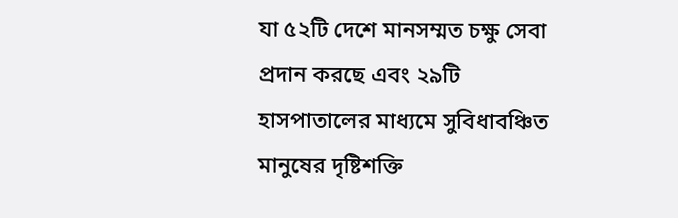যা ৫২টি দেশে মানসম্মত চক্ষু সেবা প্রদান করছে এবং ২৯টি হাসপাতালের মাধ্যমে সুবিধাবঞ্চিত মানুষের দৃষ্টিশক্তি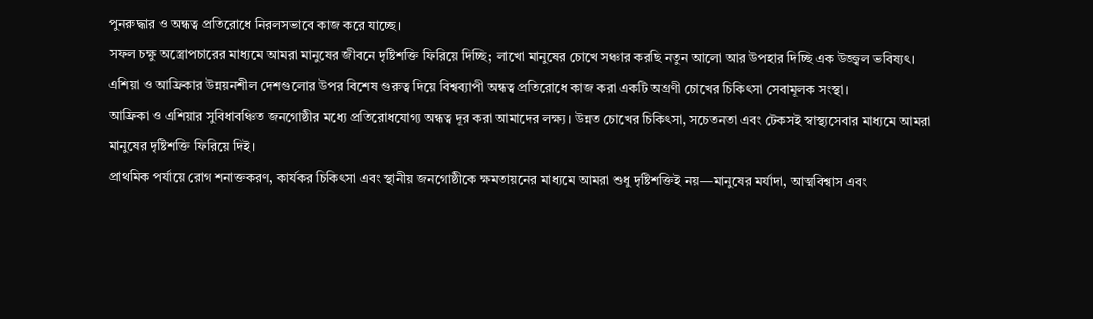পুনরুদ্ধার ও অন্ধত্ব প্রতিরোধে নিরলসভাবে কাজ করে যাচ্ছে।
সফল চক্ষু অস্ত্রোপচারের মাধ্যমে আমরা মানুষের জীবনে দৃষ্টিশক্তি ফিরিয়ে দিচ্ছি; লাখো মানুষের চোখে সঞ্চার করছি নতুন আলো আর উপহার দিচ্ছি এক উজ্জ্বল ভবিষ্যৎ।
এশিয়া ও আফ্রিকার উন্নয়নশীল দেশগুলোর উপর বিশেষ গুরুত্ব দিয়ে বিশ্বব্যাপী অন্ধত্ব প্রতিরোধে কাজ করা একটি অগ্রণী চোখের চিকিৎসা সেবামূলক সংস্থা।
আফ্রিকা ও এশিয়ার সুবিধাবঞ্চিত জনগোষ্ঠীর মধ্যে প্রতিরোধযোগ্য অন্ধত্ব দূর করা আমাদের লক্ষ্য। উন্নত চোখের চিকিৎসা, সচেতনতা এবং টেকসই স্বাস্থ্যসেবার মাধ্যমে আমরা মানুষের দৃষ্টিশক্তি ফিরিয়ে দিই।
প্রাথমিক পর্যায়ে রোগ শনাক্তকরণ, কার্যকর চিকিৎসা এবং স্থানীয় জনগোষ্ঠীকে ক্ষমতায়নের মাধ্যমে আমরা শুধু দৃষ্টিশক্তিই নয়—মানুষের মর্যাদা, আত্মবিশ্বাস এবং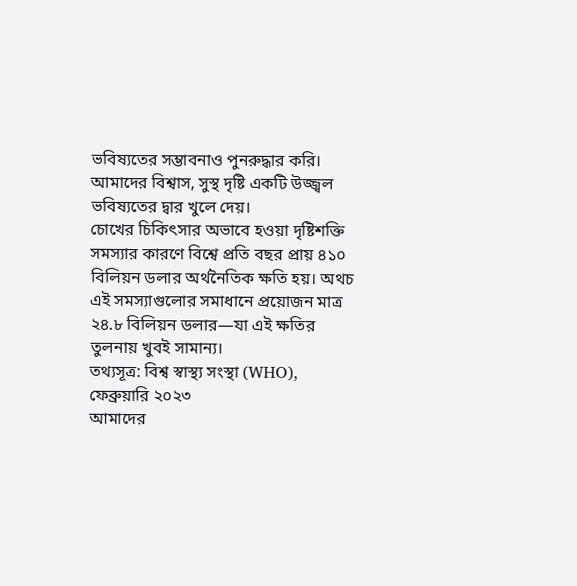ভবিষ্যতের সম্ভাবনাও পুনরুদ্ধার করি।
আমাদের বিশ্বাস, সুস্থ দৃষ্টি একটি উজ্জ্বল ভবিষ্যতের দ্বার খুলে দেয়।
চোখের চিকিৎসার অভাবে হওয়া দৃষ্টিশক্তি সমস্যার কারণে বিশ্বে প্রতি বছর প্রায় ৪১০ বিলিয়ন ডলার অর্থনৈতিক ক্ষতি হয়। অথচ এই সমস্যাগুলোর সমাধানে প্রয়োজন মাত্র ২৪.৮ বিলিয়ন ডলার—যা এই ক্ষতির তুলনায় খুবই সামান্য।
তথ্যসূত্র: বিশ্ব স্বাস্থ্য সংস্থা (WHO), ফেব্রুয়ারি ২০২৩
আমাদের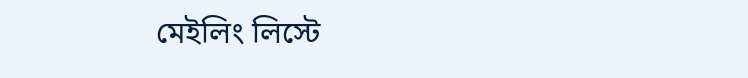মেইলিং লিস্টে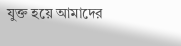যুক্ত হয়ে আমাদের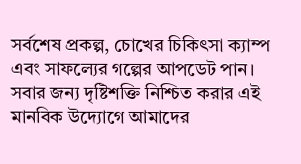সর্বশেষ প্রকল্প, চোখের চিকিৎসা ক্যাম্প এবং সাফল্যের গল্পের আপডেট পান। সবার জন্য দৃষ্টিশক্তি নিশ্চিত করার এই মানবিক উদ্যোগে আমাদের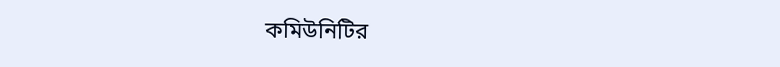কমিউনিটির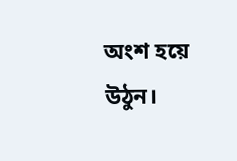অংশ হয়ে উঠুন।